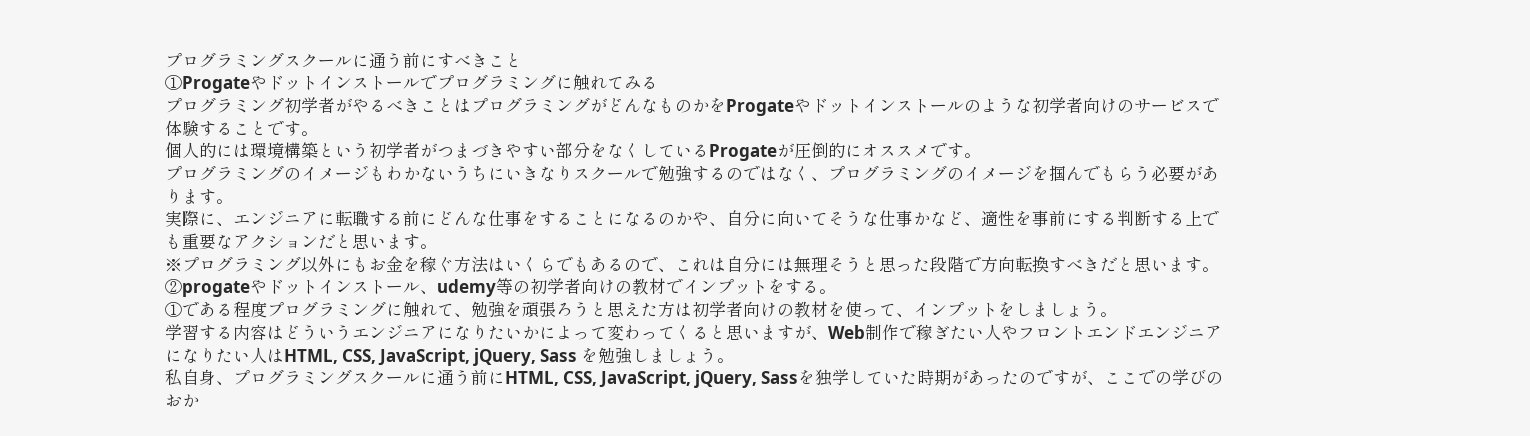プログラミングスクールに通う前にすべきこと
①Progateやドットインストールでプログラミングに触れてみる
プログラミング初学者がやるべきことはプログラミングがどんなものかをProgateやドットインストールのような初学者向けのサービスで体験することです。
個人的には環境構築という初学者がつまづきやすい部分をなくしているProgateが圧倒的にオススメです。
プログラミングのイメージもわかないうちにいきなりスクールで勉強するのではなく、プログラミングのイメージを掴んでもらう必要があります。
実際に、エンジニアに転職する前にどんな仕事をすることになるのかや、自分に向いてそうな仕事かなど、適性を事前にする判断する上でも重要なアクションだと思います。
※プログラミング以外にもお金を稼ぐ方法はいくらでもあるので、これは自分には無理そうと思った段階で方向転換すべきだと思います。
②progateやドットインストール、udemy等の初学者向けの教材でインプットをする。
①である程度プログラミングに触れて、勉強を頑張ろうと思えた方は初学者向けの教材を使って、インプットをしましょう。
学習する内容はどういうエンジニアになりたいかによって変わってくると思いますが、Web制作で稼ぎたい人やフロントエンドエンジニアになりたい人はHTML, CSS, JavaScript, jQuery, Sass を勉強しましょう。
私自身、プログラミングスクールに通う前にHTML, CSS, JavaScript, jQuery, Sassを独学していた時期があったのですが、ここでの学びのおか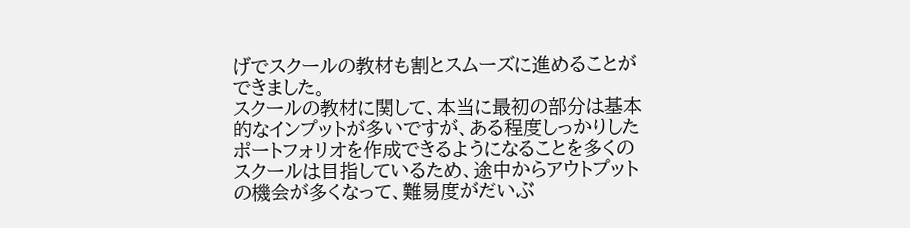げでスクールの教材も割とスムーズに進めることができました。
スクールの教材に関して、本当に最初の部分は基本的なインプットが多いですが、ある程度しっかりしたポートフォリオを作成できるようになることを多くのスクールは目指しているため、途中からアウトプットの機会が多くなって、難易度がだいぶ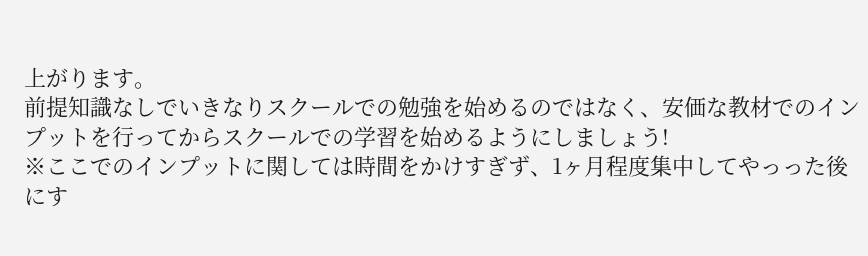上がります。
前提知識なしでいきなりスクールでの勉強を始めるのではなく、安価な教材でのインプットを行ってからスクールでの学習を始めるようにしましょう!
※ここでのインプットに関しては時間をかけすぎず、1ヶ月程度集中してやっった後にす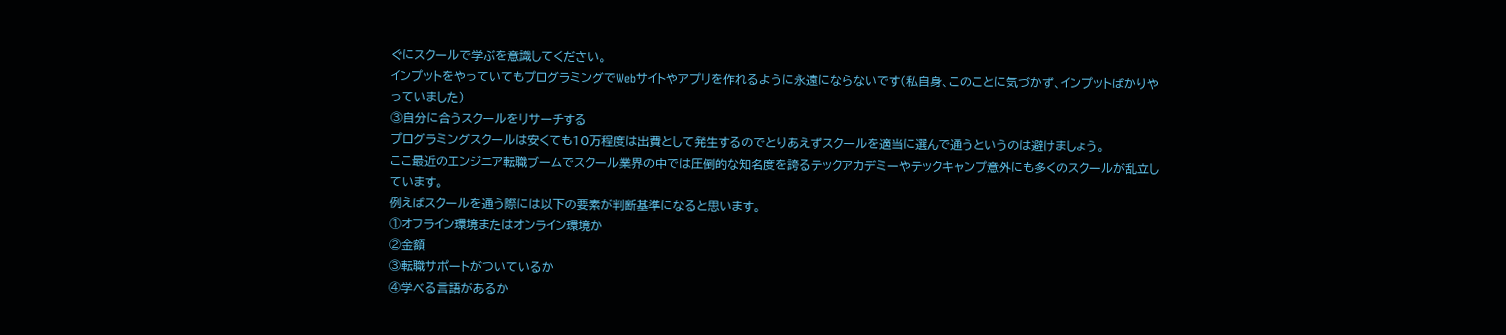ぐにスクールで学ぶを意識してください。
インプットをやっていてもプログラミングでWebサイトやアプリを作れるように永遠にならないです(私自身、このことに気づかず、インプットばかりやっていました)
③自分に合うスクールをリサーチする
プログラミングスクールは安くても10万程度は出費として発生するのでとりあえずスクールを適当に選んで通うというのは避けましょう。
ここ最近のエンジニア転職ブームでスクール業界の中では圧倒的な知名度を誇るテックアカデミーやテックキャンプ意外にも多くのスクールが乱立しています。
例えばスクールを通う際には以下の要素が判断基準になると思います。
①オフライン環境またはオンライン環境か
②金額
③転職サポートがついているか
④学べる言語があるか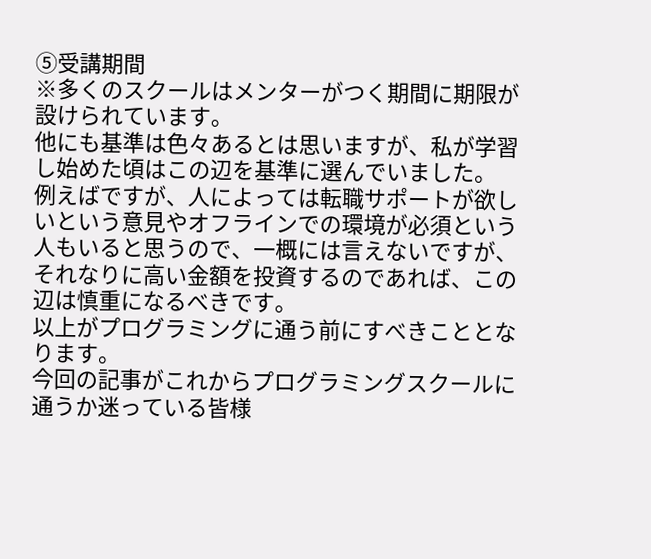⑤受講期間
※多くのスクールはメンターがつく期間に期限が設けられています。
他にも基準は色々あるとは思いますが、私が学習し始めた頃はこの辺を基準に選んでいました。
例えばですが、人によっては転職サポートが欲しいという意見やオフラインでの環境が必須という人もいると思うので、一概には言えないですが、それなりに高い金額を投資するのであれば、この辺は慎重になるべきです。
以上がプログラミングに通う前にすべきこととなります。
今回の記事がこれからプログラミングスクールに通うか迷っている皆様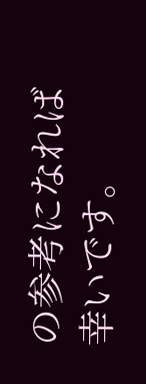の参考になれば幸いです。